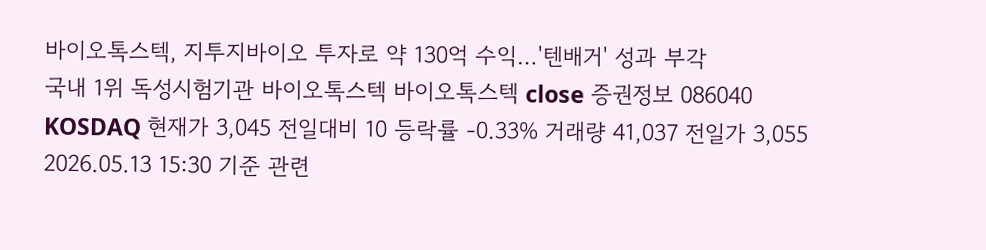바이오톡스텍, 지투지바이오 투자로 약 130억 수익…'텐배거' 성과 부각
국내 1위 독성시험기관 바이오톡스텍 바이오톡스텍 close 증권정보 086040 KOSDAQ 현재가 3,045 전일대비 10 등락률 -0.33% 거래량 41,037 전일가 3,055 2026.05.13 15:30 기준 관련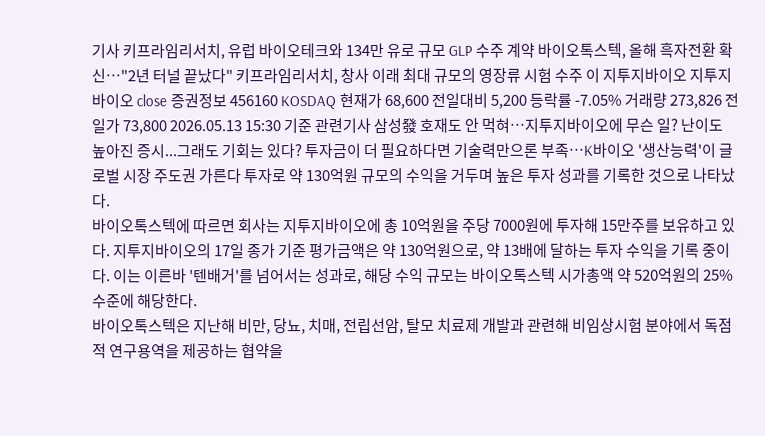기사 키프라임리서치, 유럽 바이오테크와 134만 유로 규모 GLP 수주 계약 바이오톡스텍, 올해 흑자전환 확신…"2년 터널 끝났다" 키프라임리서치, 창사 이래 최대 규모의 영장류 시험 수주 이 지투지바이오 지투지바이오 close 증권정보 456160 KOSDAQ 현재가 68,600 전일대비 5,200 등락률 -7.05% 거래량 273,826 전일가 73,800 2026.05.13 15:30 기준 관련기사 삼성發 호재도 안 먹혀…지투지바이오에 무슨 일? 난이도 높아진 증시...그래도 기회는 있다? 투자금이 더 필요하다면 기술력만으론 부족…K바이오 '생산능력'이 글로벌 시장 주도권 가른다 투자로 약 130억원 규모의 수익을 거두며 높은 투자 성과를 기록한 것으로 나타났다.
바이오톡스텍에 따르면 회사는 지투지바이오에 총 10억원을 주당 7000원에 투자해 15만주를 보유하고 있다. 지투지바이오의 17일 종가 기준 평가금액은 약 130억원으로, 약 13배에 달하는 투자 수익을 기록 중이다. 이는 이른바 '텐배거'를 넘어서는 성과로, 해당 수익 규모는 바이오톡스텍 시가총액 약 520억원의 25% 수준에 해당한다.
바이오톡스텍은 지난해 비만, 당뇨, 치매, 전립선암, 탈모 치료제 개발과 관련해 비임상시험 분야에서 독점적 연구용역을 제공하는 협약을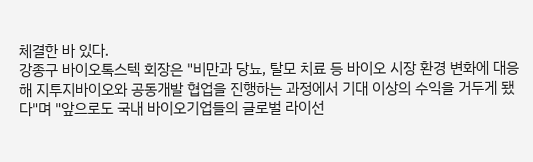체결한 바 있다.
강종구 바이오톡스텍 회장은 "비만과 당뇨, 탈모 치료 등 바이오 시장 환경 변화에 대응해 지투지바이오와 공동개발 협업을 진행하는 과정에서 기대 이상의 수익을 거두게 됐다"며 "앞으로도 국내 바이오기업들의 글로벌 라이선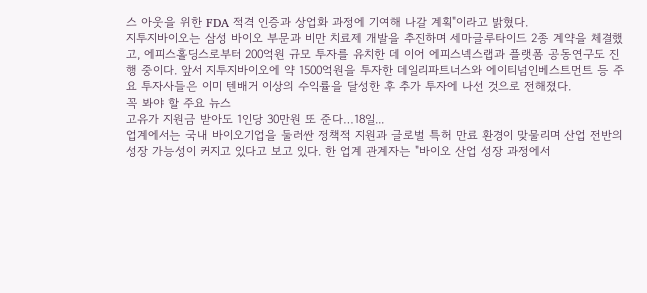스 아웃을 위한 FDA 적격 인증과 상업화 과정에 기여해 나갈 계획"이라고 밝혔다.
지투지바이오는 삼성 바이오 부문과 비만 치료제 개발을 추진하며 세마글루타이드 2종 계약을 체결했고, 에피스홀딩스로부터 200억원 규모 투자를 유치한 데 이어 에피스넥스랩과 플랫폼 공동연구도 진행 중이다. 앞서 지투지바이오에 약 1500억원을 투자한 데일리파트너스와 에이티넘인베스트먼트 등 주요 투자사들은 이미 텐배거 이상의 수익률을 달성한 후 추가 투자에 나선 것으로 전해졌다.
꼭 봐야 할 주요 뉴스
고유가 지원금 받아도 1인당 30만원 또 준다…18일...
업계에서는 국내 바이오기업을 둘러싼 정책적 지원과 글로벌 특허 만료 환경이 맞물리며 산업 전반의 성장 가능성이 커지고 있다고 보고 있다. 한 업계 관계자는 "바이오 산업 성장 과정에서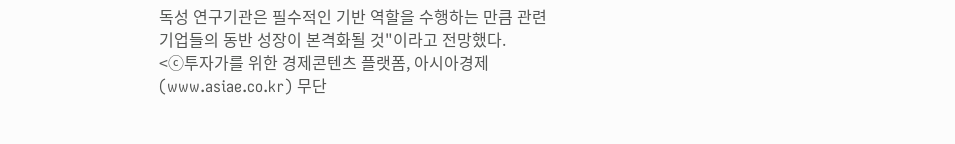독성 연구기관은 필수적인 기반 역할을 수행하는 만큼 관련 기업들의 동반 성장이 본격화될 것"이라고 전망했다.
<ⓒ투자가를 위한 경제콘텐츠 플랫폼, 아시아경제(www.asiae.co.kr) 무단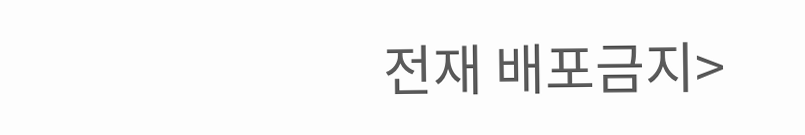전재 배포금지>